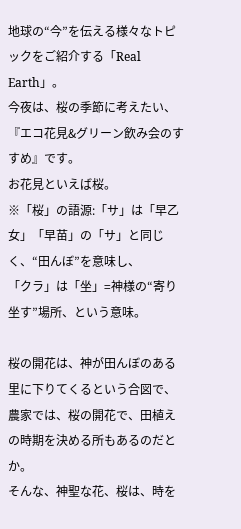地球の“今”を伝える様々なトピックをご紹介する「Real Earth」。
今夜は、桜の季節に考えたい、『エコ花見&グリーン飲み会のすすめ』です。
お花見といえば桜。
※「桜」の語源:「サ」は「早乙女」「早苗」の「サ」と同じく、“田んぼ”を意味し、
「クラ」は「坐」=神様の“寄り坐す”場所、という意味。

桜の開花は、神が田んぼのある里に下りてくるという合図で、
農家では、桜の開花で、田植えの時期を決める所もあるのだとか。
そんな、神聖な花、桜は、時を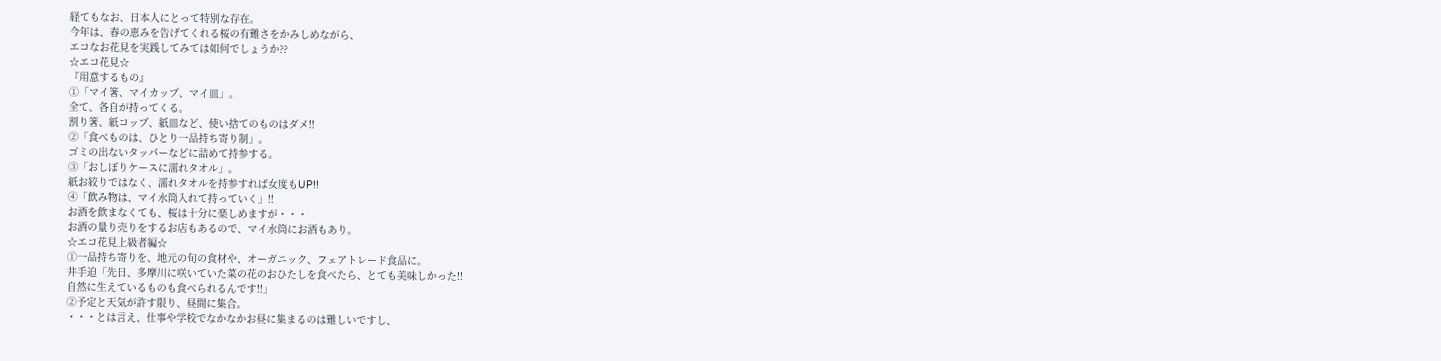経てもなお、日本人にとって特別な存在。
今年は、春の恵みを告げてくれる桜の有難さをかみしめながら、
エコなお花見を実践してみては如何でしょうか??
☆エコ花見☆
『用意するもの』
①「マイ箸、マイカップ、マイ皿」。
全て、各自が持ってくる。
割り箸、紙コップ、紙皿など、使い捨てのものはダメ!!
②「食べものは、ひとり一品持ち寄り制」。
ゴミの出ないタッパーなどに詰めて持参する。
③「おしぼりケースに濡れタオル」。
紙お絞りではなく、濡れタオルを持参すれば女度もUP!!
④「飲み物は、マイ水筒入れて持っていく」!!
お酒を飲まなくても、桜は十分に楽しめますが・・・
お酒の量り売りをするお店もあるので、マイ水筒にお酒もあり。
☆エコ花見上級者編☆
①一品持ち寄りを、地元の旬の食材や、オーガニック、フェアトレード食品に。
井手迫「先日、多摩川に咲いていた菜の花のおひたしを食べたら、とても美味しかった!!
自然に生えているものも食べられるんです!!」
②予定と天気が許す限り、昼間に集合。
・・・とは言え、仕事や学校でなかなかお昼に集まるのは難しいですし、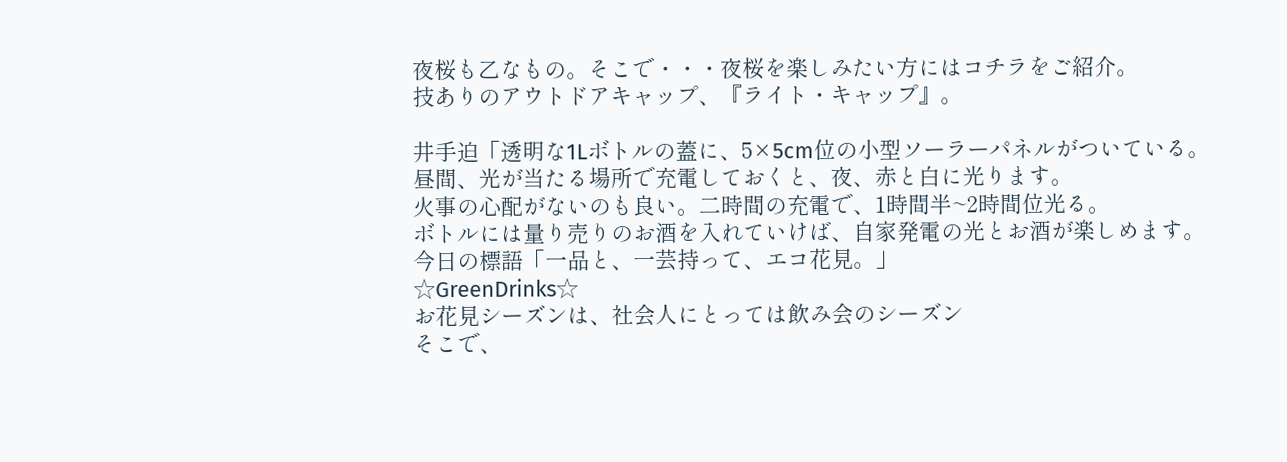夜桜も乙なもの。そこで・・・夜桜を楽しみたい方にはコチラをご紹介。
技ありのアウトドアキャップ、『ライト・キャップ』。

井手迫「透明な1Lボトルの蓋に、5×5cm位の小型ソーラーパネルがついている。
昼間、光が当たる場所で充電しておくと、夜、赤と白に光ります。
火事の心配がないのも良い。二時間の充電で、1時間半~2時間位光る。
ボトルには量り売りのお酒を入れていけば、自家発電の光とお酒が楽しめます。
今日の標語「一品と、一芸持って、エコ花見。」
☆GreenDrinks☆
お花見シーズンは、社会人にとっては飲み会のシーズン
そこで、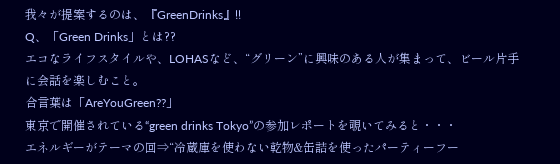我々が提案するのは、『GreenDrinks』!!
Q、「Green Drinks」とは??
エコなライフスタイルや、LOHASなど、“グリーン”に興味のある人が集まって、ビール片手に会話を楽しむこと。
合言葉は「AreYouGreen??」
東京で開催されている“green drinks Tokyo”の参加レポートを覗いてみると・・・
エネルギーがテーマの回⇒“冷蔵庫を使わない乾物&缶詰を使ったパーティーフー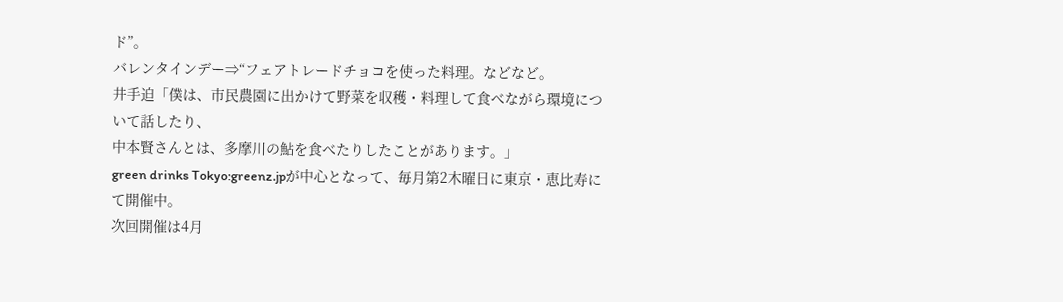ド”。
バレンタインデー⇒“フェアトレードチョコを使った料理。などなど。
井手迫「僕は、市民農園に出かけて野菜を収穫・料理して食べながら環境について話したり、
中本賢さんとは、多摩川の鮎を食べたりしたことがあります。」
green drinks Tokyo:greenz.jpが中心となって、毎月第2木曜日に東京・恵比寿にて開催中。
次回開催は4月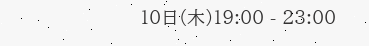10日(木)19:00 - 23:00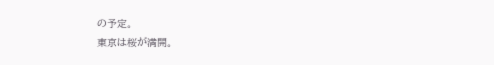の予定。
東京は桜が満開。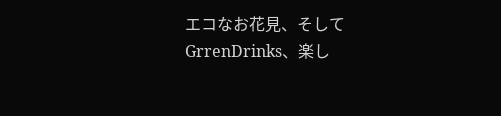エコなお花見、そしてGrrenDrinks、楽し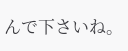んで下さいね。